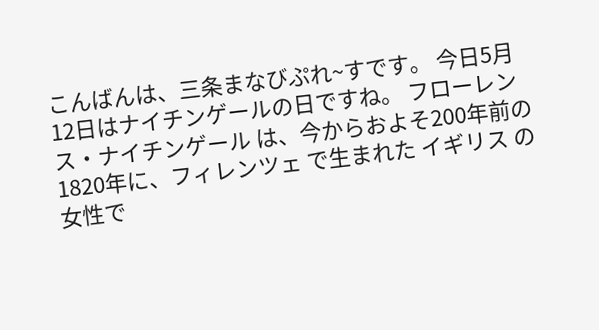こんばんは、三条まなびぷれ~すです。 今日5月12日はナイチンゲールの日ですね。 フローレンス・ナイチンゲール は、今からおよそ200年前の1820年に、フィレンツェ で生まれた イギリス の女性で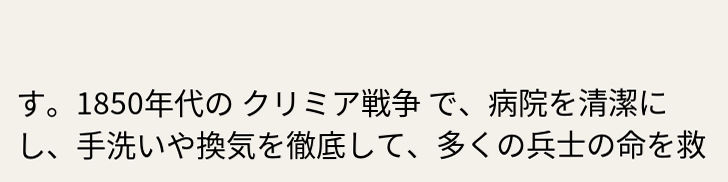す。1850年代の クリミア戦争 で、病院を清潔にし、手洗いや換気を徹底して、多くの兵士の命を救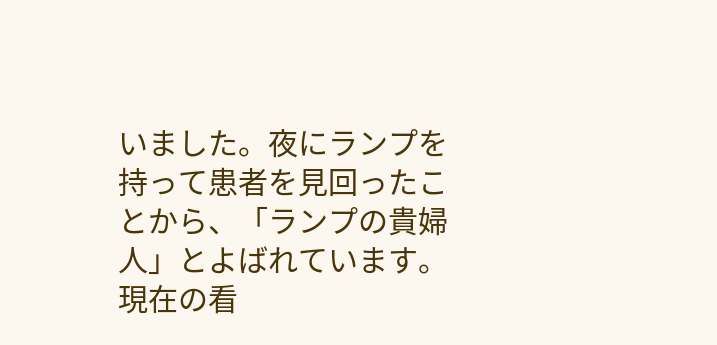いました。夜にランプを持って患者を見回ったことから、「ランプの貴婦人」とよばれています。現在の看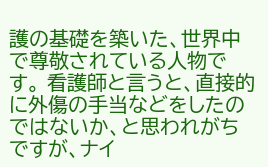護の基礎を築いた、世界中で尊敬されている人物です。 看護師と言うと、直接的に外傷の手当などをしたのではないか、と思われがちですが、ナイ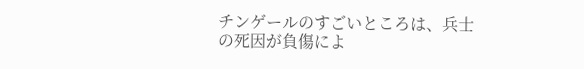チンゲールのすごいところは、兵士の死因が負傷によ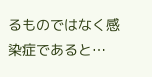るものではなく感染症であると…